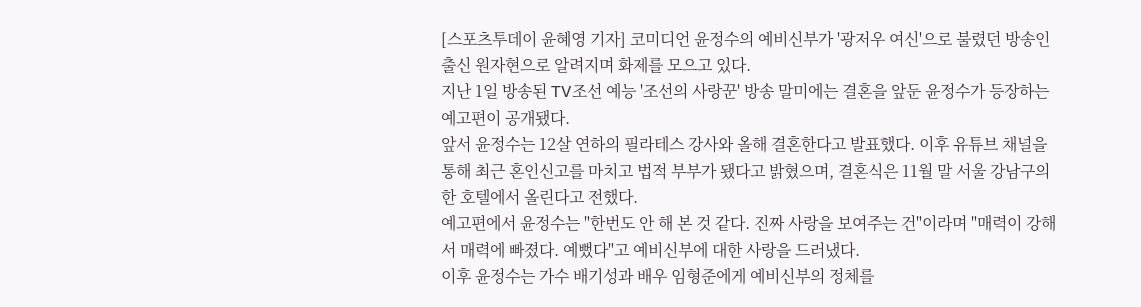[스포츠투데이 윤혜영 기자] 코미디언 윤정수의 예비신부가 '광저우 여신'으로 불렸던 방송인 출신 원자현으로 알려지며 화제를 모으고 있다.
지난 1일 방송된 TV조선 예능 '조선의 사랑꾼' 방송 말미에는 결혼을 앞둔 윤정수가 등장하는 예고편이 공개됐다.
앞서 윤정수는 12살 연하의 필라테스 강사와 올해 결혼한다고 발표했다. 이후 유튜브 채널을 통해 최근 혼인신고를 마치고 법적 부부가 됐다고 밝혔으며, 결혼식은 11월 말 서울 강남구의 한 호텔에서 올린다고 전했다.
예고편에서 윤정수는 "한번도 안 해 본 것 같다. 진짜 사랑을 보여주는 건"이라며 "매력이 강해서 매력에 빠졌다. 예뻤다"고 예비신부에 대한 사랑을 드러냈다.
이후 윤정수는 가수 배기성과 배우 임형준에게 예비신부의 정체를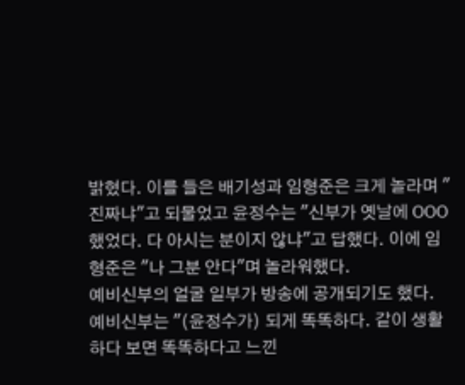밝혔다. 이를 들은 배기성과 임형준은 크게 놀라며 "진짜냐"고 되물었고 윤정수는 "신부가 옛날에 OOO 했었다. 다 아시는 분이지 않냐"고 답했다. 이에 임형준은 "나 그분 안다"며 놀라워했다.
예비신부의 얼굴 일부가 방송에 공개되기도 했다. 예비신부는 "(윤정수가) 되게 똑똑하다. 같이 생활하다 보면 똑똑하다고 느낀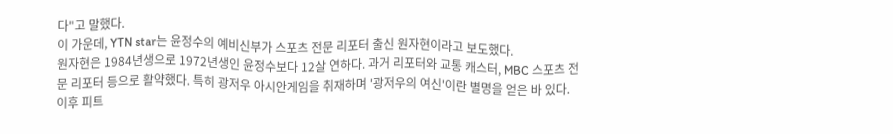다"고 말했다.
이 가운데, YTN star는 윤정수의 예비신부가 스포츠 전문 리포터 출신 원자현이라고 보도했다.
원자현은 1984년생으로 1972년생인 윤정수보다 12살 연하다. 과거 리포터와 교통 캐스터, MBC 스포츠 전문 리포터 등으로 활약했다. 특히 광저우 아시안게임을 취재하며 '광저우의 여신'이란 별명을 얻은 바 있다.
이후 피트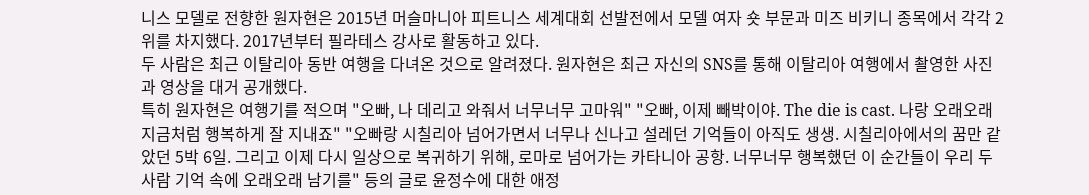니스 모델로 전향한 원자현은 2015년 머슬마니아 피트니스 세계대회 선발전에서 모델 여자 숏 부문과 미즈 비키니 종목에서 각각 2위를 차지했다. 2017년부터 필라테스 강사로 활동하고 있다.
두 사람은 최근 이탈리아 동반 여행을 다녀온 것으로 알려졌다. 원자현은 최근 자신의 SNS를 통해 이탈리아 여행에서 촬영한 사진과 영상을 대거 공개했다.
특히 원자현은 여행기를 적으며 "오빠, 나 데리고 와줘서 너무너무 고마워" "오빠, 이제 빼박이야. The die is cast. 나랑 오래오래 지금처럼 행복하게 잘 지내죠" "오빠랑 시칠리아 넘어가면서 너무나 신나고 설레던 기억들이 아직도 생생. 시칠리아에서의 꿈만 같았던 5박 6일. 그리고 이제 다시 일상으로 복귀하기 위해, 로마로 넘어가는 카타니아 공항. 너무너무 행복했던 이 순간들이 우리 두 사람 기억 속에 오래오래 남기를" 등의 글로 윤정수에 대한 애정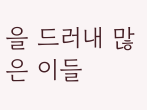을 드러내 많은 이들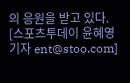의 응원을 받고 있다.
[스포츠투데이 윤혜영 기자 ent@stoo.com]